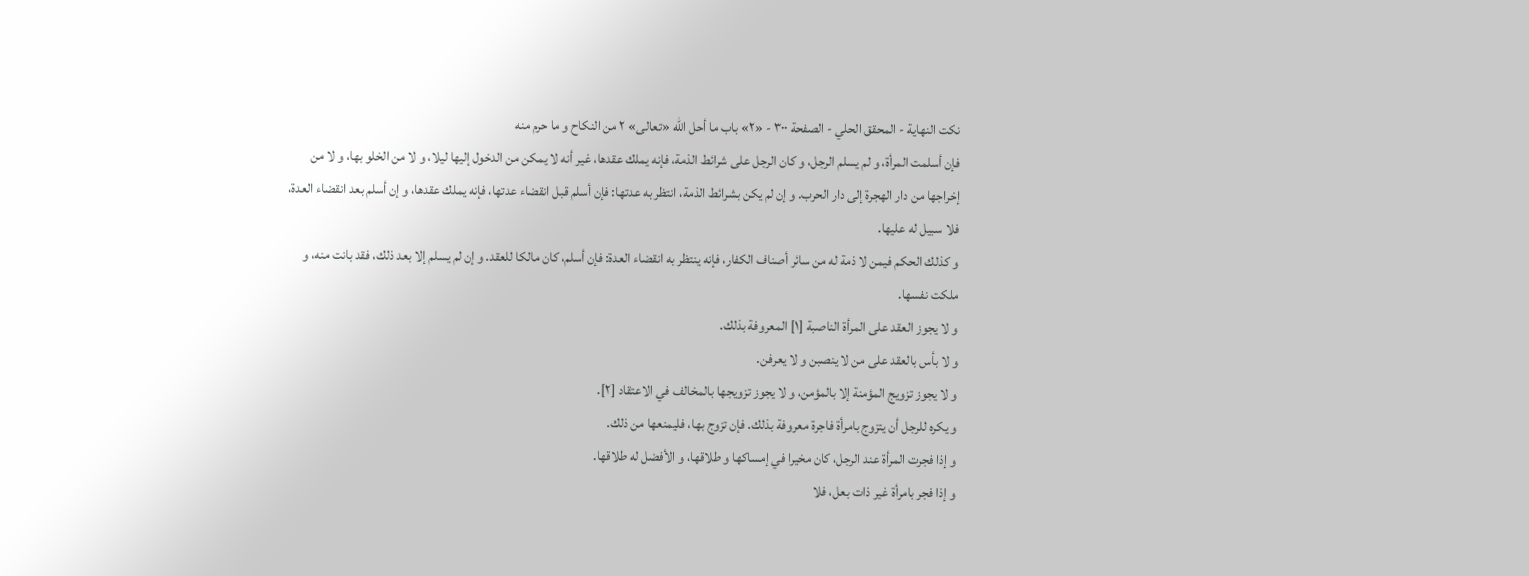نكت النهاية - المحقق الحلي - الصفحة ٣٠٠ - «٢» باب ما أحل الله «تعالى» ٢ من النكاح و ما حرم منه
فإن أسلمت المرأة، و لم يسلم الرجل، و كان الرجل على شرائط الذمة، فإنه يملك عقدها، غير أنه لا يمكن من الدخول إليها ليلا، و لا من الخلو بها، و لا من إخراجها من دار الهجرة إلى دار الحرب. و إن لم يكن بشرائط الذمة، انتظر به عدتها: فإن أسلم قبل انقضاء عدتها، فإنه يملك عقدها، و إن أسلم بعد انقضاء العدة، فلا سبيل له عليها.
و كذلك الحكم فيمن لا ذمة له من سائر أصناف الكفار، فإنه ينتظر به انقضاء العدة: فإن أسلم، كان مالكا للعقد. و إن لم يسلم إلا بعد ذلك، فقد بانت منه، و ملكت نفسها.
و لا يجوز العقد على المرأة الناصبة [١] المعروفة بذلك.
و لا بأس بالعقد على من لا ينصبن و لا يعرفن.
و لا يجوز تزويج المؤمنة إلا بالمؤمن، و لا يجوز تزويجها بالمخالف في الاعتقاد [٢].
و يكره للرجل أن يتزوج بامرأة فاجرة معروفة بذلك. فإن تزوج بها، فليمنعها من ذلك.
و إذا فجرت المرأة عند الرجل، كان مخيرا في إمساكها و طلاقها، و الأفضل له طلاقها.
و إذا فجر بامرأة غير ذات بعل، فلا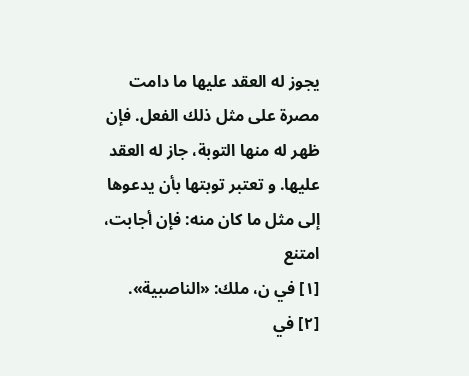يجوز له العقد عليها ما دامت مصرة على مثل ذلك الفعل. فإن ظهر له منها التوبة، جاز له العقد عليها. و تعتبر توبتها بأن يدعوها إلى مثل ما كان منه: فإن أجابت، امتنع
[١] في ن، ملك: «الناصبية».
[٢] في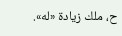ح، ملك زيادة «له».